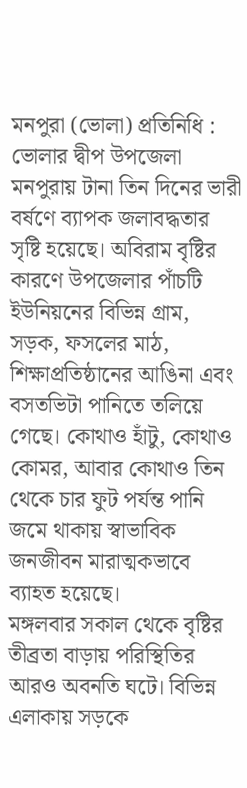মনপুরা (ভোলা) প্রতিনিধি :
ভোলার দ্বীপ উপজেলা মনপুরায় টানা তিন দিনের ভারী বর্ষণে ব্যাপক জলাবদ্ধতার সৃষ্টি হয়েছে। অবিরাম বৃষ্টির কারণে উপজেলার পাঁচটি ইউনিয়নের বিভিন্ন গ্রাম, সড়ক, ফসলের মাঠ, শিক্ষাপ্রতিষ্ঠানের আঙিনা এবং বসতভিটা পানিতে তলিয়ে গেছে। কোথাও হাঁটু, কোথাও কোমর, আবার কোথাও তিন থেকে চার ফুট পর্যন্ত পানি জমে থাকায় স্বাভাবিক জনজীবন মারাত্মকভাবে ব্যাহত হয়েছে।
মঙ্গলবার সকাল থেকে বৃষ্টির তীব্রতা বাড়ায় পরিস্থিতির আরও অবনতি ঘটে। বিভিন্ন এলাকায় সড়কে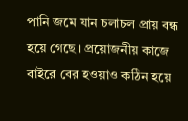পানি জমে যান চলাচল প্রায় বন্ধ হয়ে গেছে। প্রয়োজনীয় কাজে বাইরে বের হওয়াও কঠিন হয়ে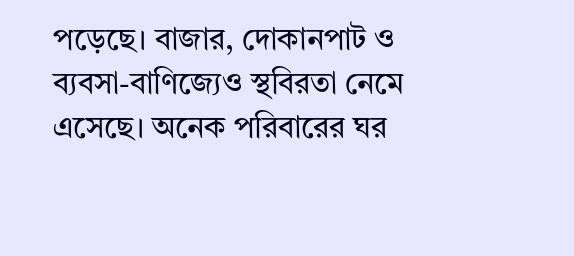পড়েছে। বাজার, দোকানপাট ও ব্যবসা-বাণিজ্যেও স্থবিরতা নেমে এসেছে। অনেক পরিবারের ঘর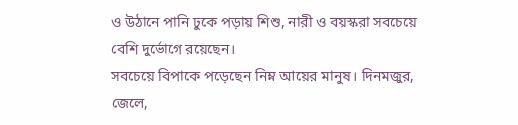ও উঠানে পানি ঢুকে পড়ায় শিশু, নারী ও বয়স্করা সবচেয়ে বেশি দুর্ভোগে রয়েছেন।
সবচেয়ে বিপাকে পড়েছেন নিম্ন আয়ের মানুষ। দিনমজুর, জেলে,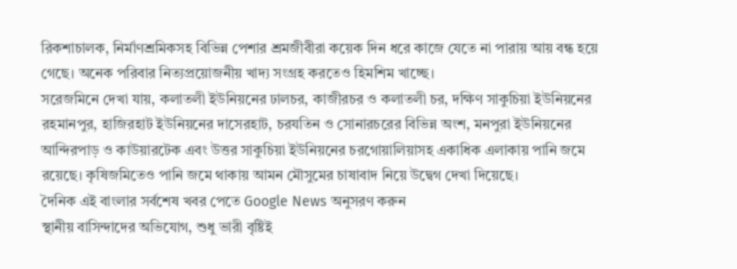রিকশাচালক, নির্মাণশ্রমিকসহ বিভিন্ন পেশার শ্রমজীবীরা কয়েক দিন ধরে কাজে যেতে না পারায় আয় বন্ধ হয়ে গেছে। অনেক পরিবার নিত্যপ্রয়োজনীয় খাদ্য সংগ্রহ করতেও হিমশিম খাচ্ছে।
সরেজমিনে দেখা যায়, কলাতলী ইউনিয়নের ঢালচর, কাজীরচর ও কলাতলী চর, দক্ষিণ সাকুচিয়া ইউনিয়নের রহমানপুর, হাজিরহাট ইউনিয়নের দাসেরহাট, চরযতিন ও সোনারচরের বিভিন্ন অংশ, মনপুরা ইউনিয়নের আন্দিরপাড় ও কাউয়ারটেক এবং উত্তর সাকুচিয়া ইউনিয়নের চরগোয়ালিয়াসহ একাধিক এলাকায় পানি জমে রয়েছে। কৃষিজমিতেও পানি জমে থাকায় আমন মৌসুমের চাষাবাদ নিয়ে উদ্বেগ দেখা দিয়েছে।
দৈনিক এই বাংলার সর্বশেষ খবর পেতে Google News অনুসরণ করুন
স্থানীয় বাসিন্দাদের অভিযোগ, শুধু ভারী বৃষ্টিই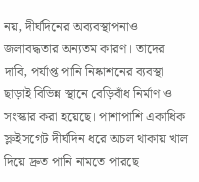নয়, দীর্ঘদিনের অব্যবস্থাপনাও জলাবদ্ধতার অন্যতম কারণ। তাদের দাবি, পর্যাপ্ত পানি নিষ্কাশনের ব্যবস্থা ছাড়াই বিভিন্ন স্থানে বেড়িবাঁধ নির্মাণ ও সংস্কার করা হয়েছে। পাশাপাশি একাধিক স্লুইসগেট দীর্ঘদিন ধরে অচল থাকায় খাল দিয়ে দ্রুত পানি নামতে পারছে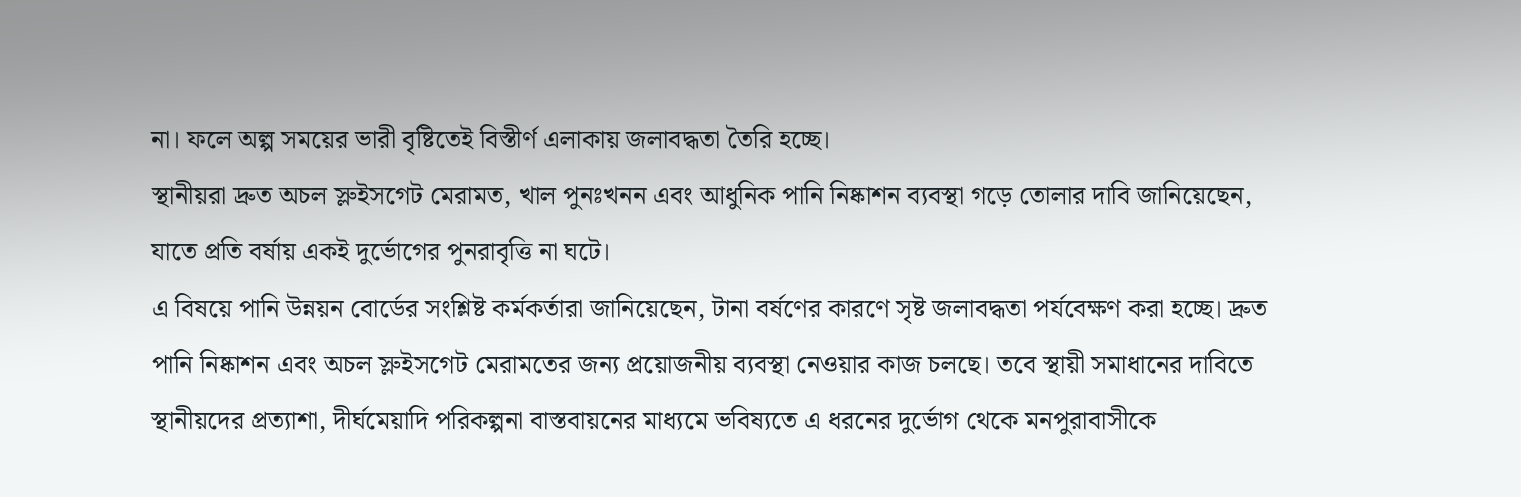না। ফলে অল্প সময়ের ভারী বৃষ্টিতেই বিস্তীর্ণ এলাকায় জলাবদ্ধতা তৈরি হচ্ছে।
স্থানীয়রা দ্রুত অচল স্লুইসগেট মেরামত, খাল পুনঃখনন এবং আধুনিক পানি নিষ্কাশন ব্যবস্থা গড়ে তোলার দাবি জানিয়েছেন, যাতে প্রতি বর্ষায় একই দুর্ভোগের পুনরাবৃত্তি না ঘটে।
এ বিষয়ে পানি উন্নয়ন বোর্ডের সংশ্লিষ্ট কর্মকর্তারা জানিয়েছেন, টানা বর্ষণের কারণে সৃষ্ট জলাবদ্ধতা পর্যবেক্ষণ করা হচ্ছে। দ্রুত পানি নিষ্কাশন এবং অচল স্লুইসগেট মেরামতের জন্য প্রয়োজনীয় ব্যবস্থা নেওয়ার কাজ চলছে। তবে স্থায়ী সমাধানের দাবিতে স্থানীয়দের প্রত্যাশা, দীর্ঘমেয়াদি পরিকল্পনা বাস্তবায়নের মাধ্যমে ভবিষ্যতে এ ধরনের দুর্ভোগ থেকে মনপুরাবাসীকে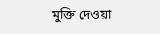মুক্তি দেওয়া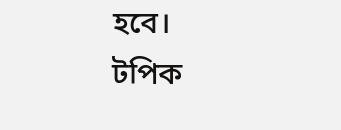হবে।
টপিক